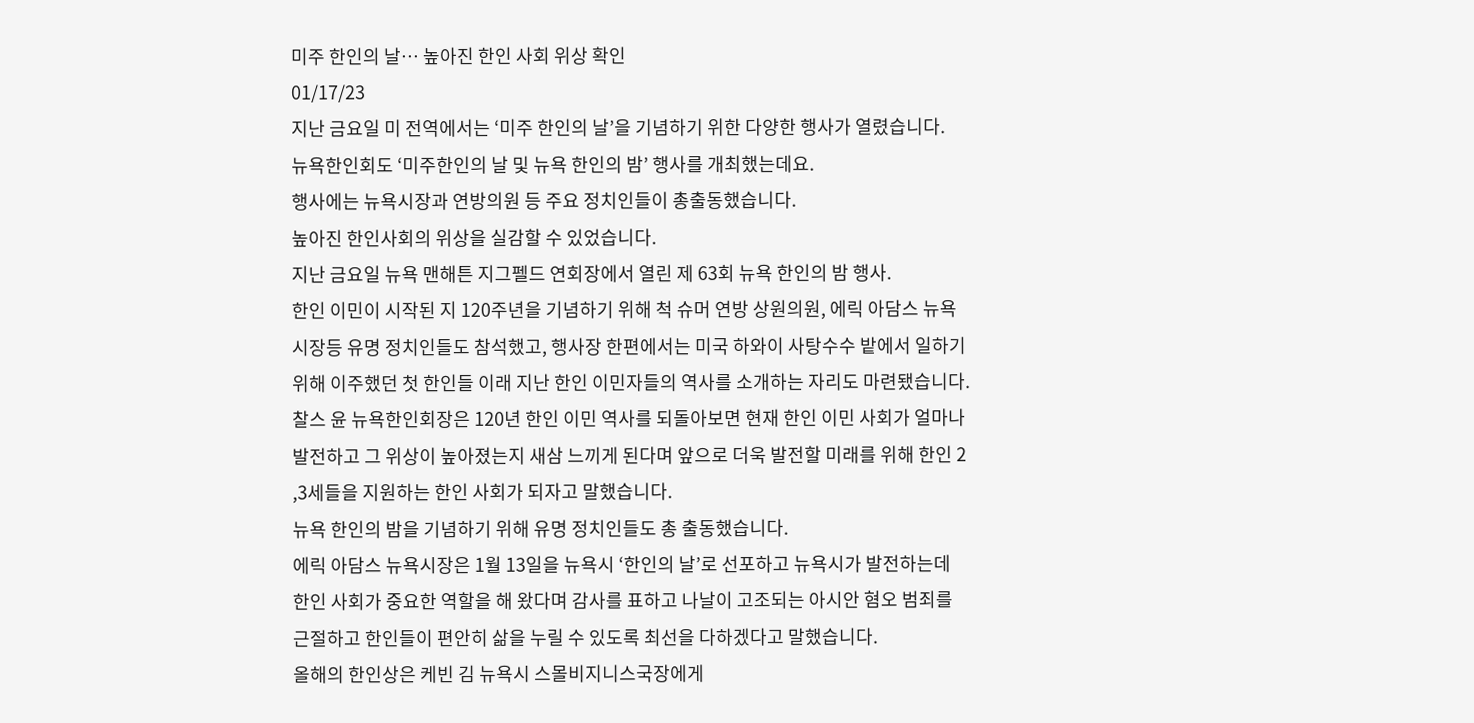미주 한인의 날… 높아진 한인 사회 위상 확인
01/17/23
지난 금요일 미 전역에서는 ‘미주 한인의 날’을 기념하기 위한 다양한 행사가 열렸습니다.
뉴욕한인회도 ‘미주한인의 날 및 뉴욕 한인의 밤’ 행사를 개최했는데요.
행사에는 뉴욕시장과 연방의원 등 주요 정치인들이 총출동했습니다.
높아진 한인사회의 위상을 실감할 수 있었습니다.
지난 금요일 뉴욕 맨해튼 지그펠드 연회장에서 열린 제 63회 뉴욕 한인의 밤 행사.
한인 이민이 시작된 지 120주년을 기념하기 위해 척 슈머 연방 상원의원, 에릭 아담스 뉴욕시장등 유명 정치인들도 참석했고, 행사장 한편에서는 미국 하와이 사탕수수 밭에서 일하기 위해 이주했던 첫 한인들 이래 지난 한인 이민자들의 역사를 소개하는 자리도 마련됐습니다.
찰스 윤 뉴욕한인회장은 120년 한인 이민 역사를 되돌아보면 현재 한인 이민 사회가 얼마나 발전하고 그 위상이 높아졌는지 새삼 느끼게 된다며 앞으로 더욱 발전할 미래를 위해 한인 2 ,3세들을 지원하는 한인 사회가 되자고 말했습니다.
뉴욕 한인의 밤을 기념하기 위해 유명 정치인들도 총 출동했습니다.
에릭 아담스 뉴욕시장은 1월 13일을 뉴욕시 ‘한인의 날’로 선포하고 뉴욕시가 발전하는데 한인 사회가 중요한 역할을 해 왔다며 감사를 표하고 나날이 고조되는 아시안 혐오 범죄를 근절하고 한인들이 편안히 삶을 누릴 수 있도록 최선을 다하겠다고 말했습니다.
올해의 한인상은 케빈 김 뉴욕시 스몰비지니스국장에게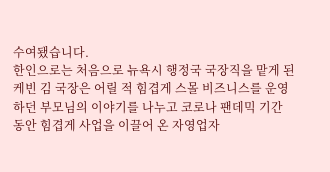수여됐습니다.
한인으로는 처음으로 뉴욕시 행정국 국장직을 맡게 된 케빈 김 국장은 어릴 적 힘겹게 스몰 비즈니스를 운영하던 부모님의 이야기를 나누고 코로나 팬데믹 기간 동안 힘겹게 사업을 이끌어 온 자영업자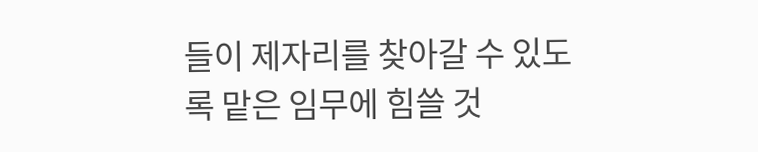들이 제자리를 찾아갈 수 있도록 맡은 임무에 힘쓸 것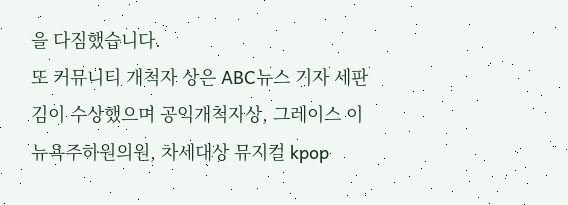을 다짐했습니다.
또 커뮤니티 개척자 상은 ABC뉴스 기자 세판 김이 수상했으며 공익개척자상, 그레이스 이 뉴욕주하원의원, 차세대상 뮤지컬 kpop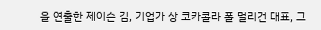을 연출한 제이슨 김, 기업가 상 코카콜라 폴 멀리건 대표, 그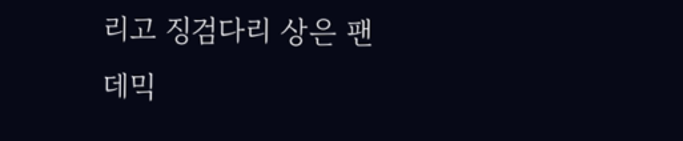리고 징검다리 상은 팬데믹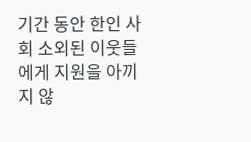기간 동안 한인 사회 소외된 이웃들에게 지원을 아끼지 않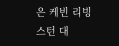은 케빈 리빙스턴 대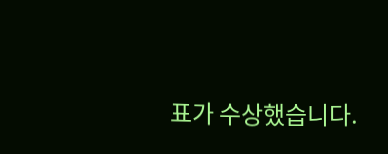표가 수상했습니다.